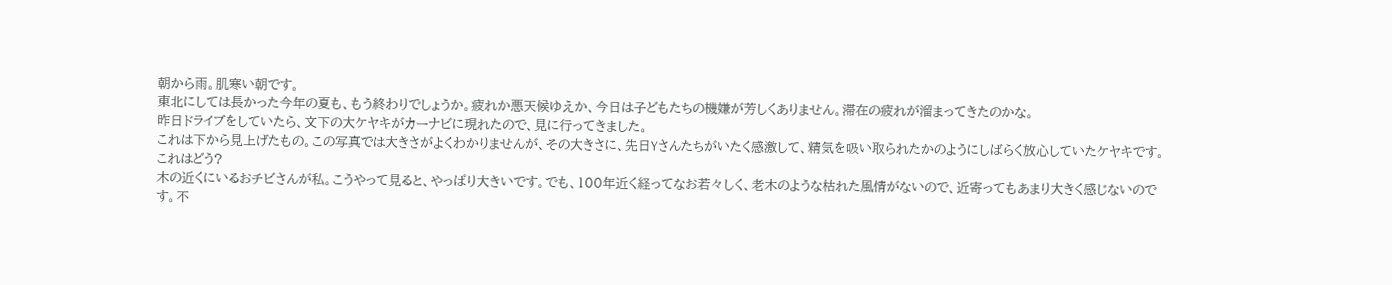朝から雨。肌寒い朝です。
東北にしては長かった今年の夏も、もう終わりでしょうか。疲れか悪天候ゆえか、今日は子どもたちの機嫌が芳しくありません。滞在の疲れが溜まってきたのかな。
昨日ドライブをしていたら、文下の大ケヤキがカーナビに現れたので、見に行ってきました。
これは下から見上げたもの。この写真では大きさがよくわかりませんが、その大きさに、先日Yさんたちがいたく感激して、精気を吸い取られたかのようにしばらく放心していたケヤキです。
これはどう?
木の近くにいるおチビさんが私。こうやって見ると、やっぱり大きいです。でも、100年近く経ってなお若々しく、老木のような枯れた風情がないので、近寄ってもあまり大きく感じないのです。不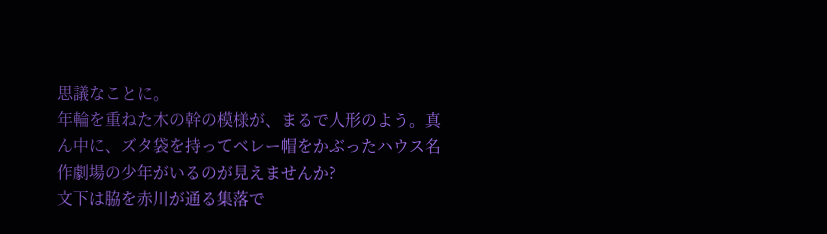思議なことに。
年輪を重ねた木の幹の模様が、まるで人形のよう。真ん中に、ズタ袋を持ってベレー帽をかぶったハウス名作劇場の少年がいるのが見えませんか?
文下は脇を赤川が通る集落で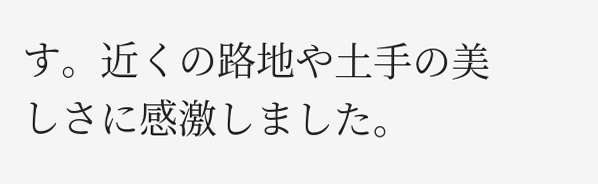す。近くの路地や土手の美しさに感激しました。